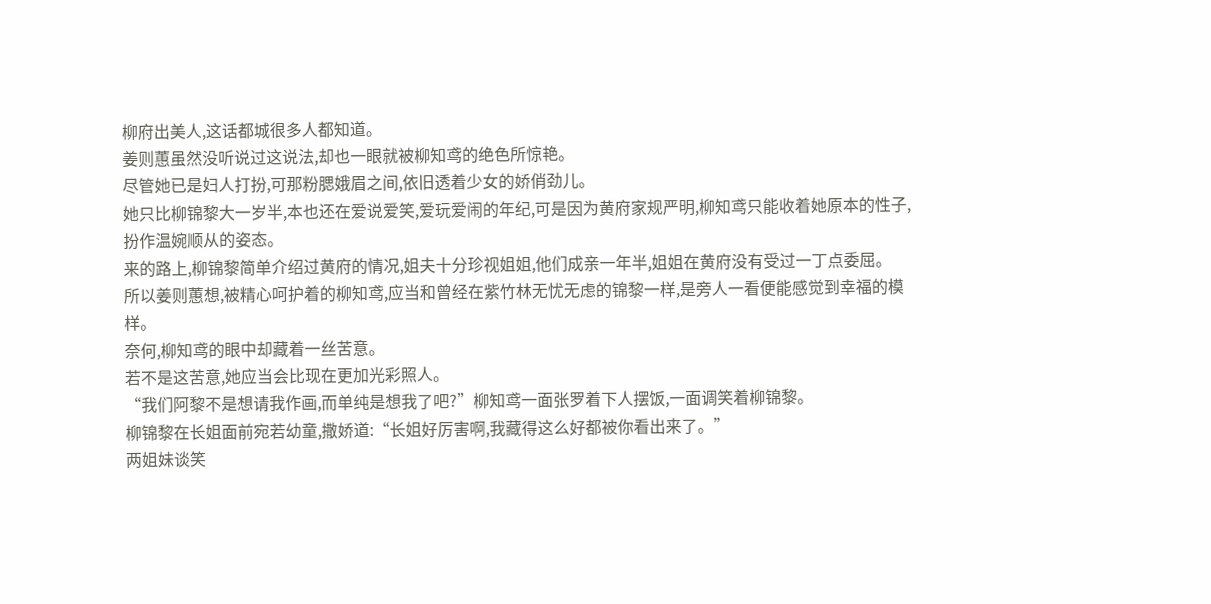柳府出美人,这话都城很多人都知道。
姜则蕙虽然没听说过这说法,却也一眼就被柳知鸢的绝色所惊艳。
尽管她已是妇人打扮,可那粉腮娥眉之间,依旧透着少女的娇俏劲儿。
她只比柳锦黎大一岁半,本也还在爱说爱笑,爱玩爱闹的年纪,可是因为黄府家规严明,柳知鸢只能收着她原本的性子,扮作温婉顺从的姿态。
来的路上,柳锦黎简单介绍过黄府的情况,姐夫十分珍视姐姐,他们成亲一年半,姐姐在黄府没有受过一丁点委屈。
所以姜则蕙想,被精心呵护着的柳知鸢,应当和曾经在紫竹林无忧无虑的锦黎一样,是旁人一看便能感觉到幸福的模样。
奈何,柳知鸢的眼中却藏着一丝苦意。
若不是这苦意,她应当会比现在更加光彩照人。
“我们阿黎不是想请我作画,而单纯是想我了吧?”柳知鸢一面张罗着下人摆饭,一面调笑着柳锦黎。
柳锦黎在长姐面前宛若幼童,撒娇道:“长姐好厉害啊,我藏得这么好都被你看出来了。”
两姐妹谈笑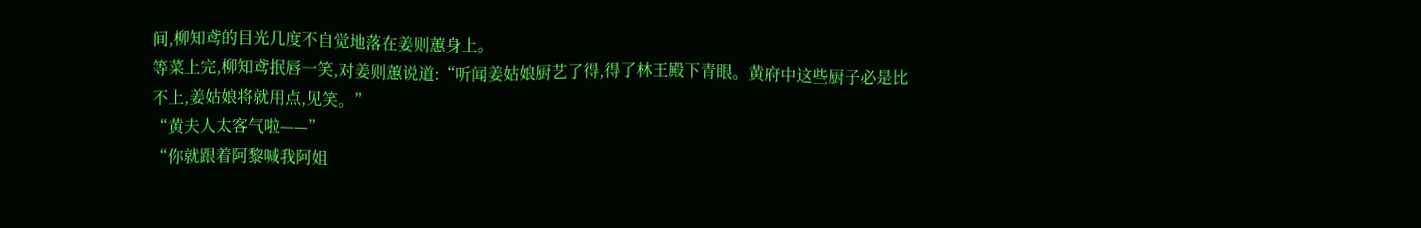间,柳知鸢的目光几度不自觉地落在姜则蕙身上。
等菜上完,柳知鸢抿唇一笑,对姜则蕙说道:“听闻姜姑娘厨艺了得,得了林王殿下青眼。黄府中这些厨子必是比不上,姜姑娘将就用点,见笑。”
“黄夫人太客气啦——”
“你就跟着阿黎喊我阿姐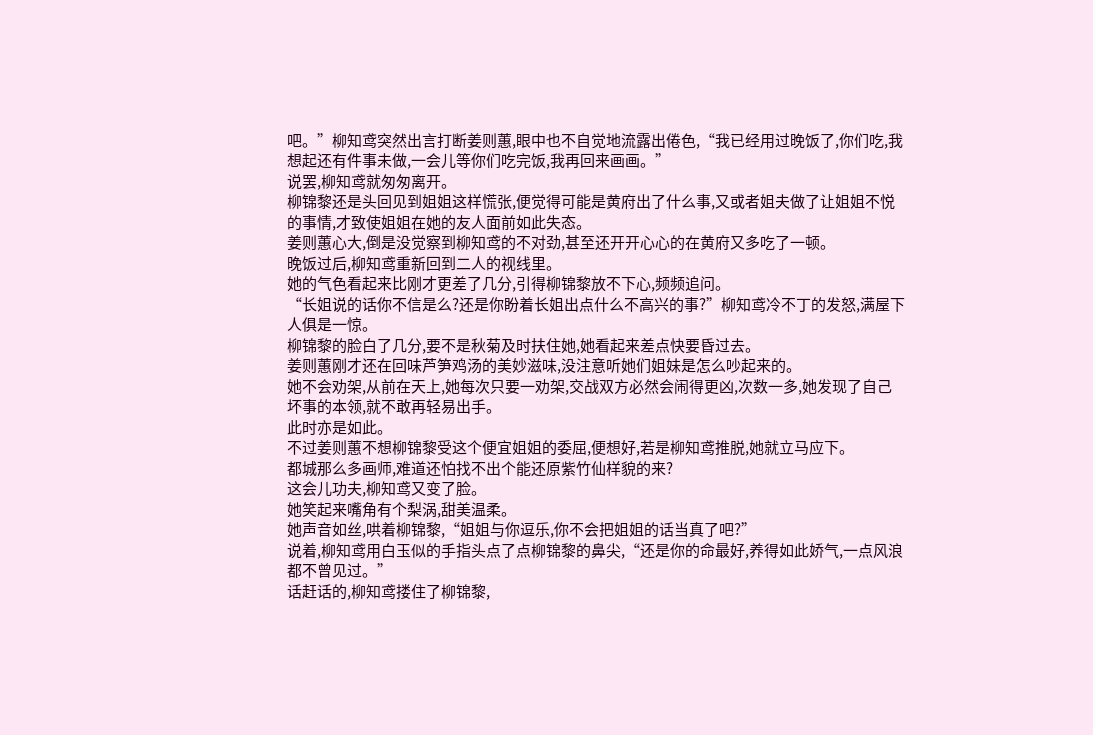吧。”柳知鸢突然出言打断姜则蕙,眼中也不自觉地流露出倦色,“我已经用过晚饭了,你们吃,我想起还有件事未做,一会儿等你们吃完饭,我再回来画画。”
说罢,柳知鸢就匆匆离开。
柳锦黎还是头回见到姐姐这样慌张,便觉得可能是黄府出了什么事,又或者姐夫做了让姐姐不悦的事情,才致使姐姐在她的友人面前如此失态。
姜则蕙心大,倒是没觉察到柳知鸢的不对劲,甚至还开开心心的在黄府又多吃了一顿。
晚饭过后,柳知鸢重新回到二人的视线里。
她的气色看起来比刚才更差了几分,引得柳锦黎放不下心,频频追问。
“长姐说的话你不信是么?还是你盼着长姐出点什么不高兴的事?”柳知鸢冷不丁的发怒,满屋下人俱是一惊。
柳锦黎的脸白了几分,要不是秋菊及时扶住她,她看起来差点快要昏过去。
姜则蕙刚才还在回味芦笋鸡汤的美妙滋味,没注意听她们姐妹是怎么吵起来的。
她不会劝架,从前在天上,她每次只要一劝架,交战双方必然会闹得更凶,次数一多,她发现了自己坏事的本领,就不敢再轻易出手。
此时亦是如此。
不过姜则蕙不想柳锦黎受这个便宜姐姐的委屈,便想好,若是柳知鸢推脱,她就立马应下。
都城那么多画师,难道还怕找不出个能还原紫竹仙样貌的来?
这会儿功夫,柳知鸢又变了脸。
她笑起来嘴角有个梨涡,甜美温柔。
她声音如丝,哄着柳锦黎,“姐姐与你逗乐,你不会把姐姐的话当真了吧?”
说着,柳知鸢用白玉似的手指头点了点柳锦黎的鼻尖,“还是你的命最好,养得如此娇气,一点风浪都不曾见过。”
话赶话的,柳知鸢搂住了柳锦黎,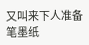又叫来下人准备笔墨纸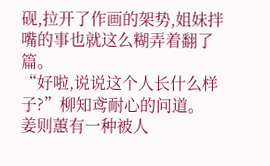砚,拉开了作画的架势,姐妹拌嘴的事也就这么糊弄着翻了篇。
“好啦,说说这个人长什么样子?”柳知鸢耐心的问道。
姜则蕙有一种被人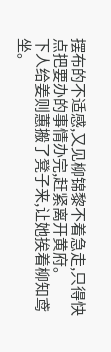摆布的不适感,又见柳锦黎不着急走,只得快点把要办的事情办完,赶紧离开黄府。
下人给姜则蕙搬了凳子来,让她挨着柳知鸢坐。